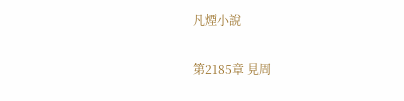凡煙小說

第2185章 見周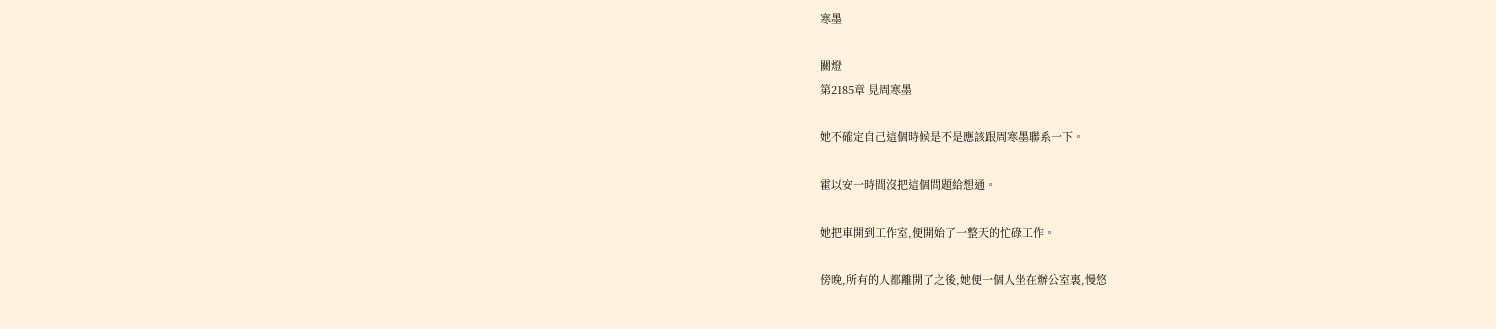寒墨

關燈
第2185章 見周寒墨

她不確定自己這個時候是不是應該跟周寒墨聯系一下。

霍以安一時間沒把這個問題給想通。

她把車開到工作室,便開始了一整天的忙碌工作。

傍晚,所有的人都離開了之後,她便一個人坐在辦公室裏,慢悠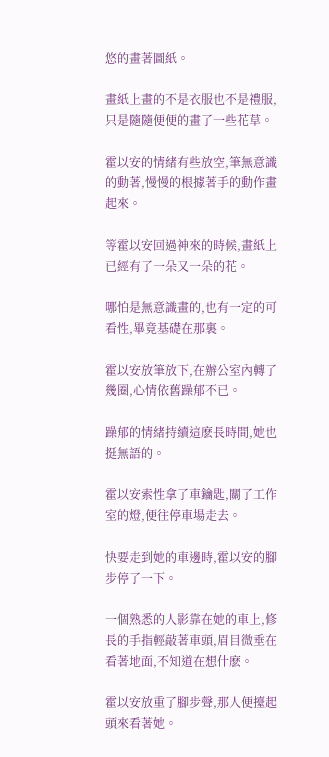悠的畫著圖紙。

畫紙上畫的不是衣服也不是禮服,只是隨隨便便的畫了一些花草。

霍以安的情緒有些放空,筆無意識的動著,慢慢的根據著手的動作畫起來。

等霍以安回過神來的時候,畫紙上已經有了一朵又一朵的花。

哪怕是無意識畫的,也有一定的可看性,畢竟基礎在那裏。

霍以安放筆放下,在辦公室內轉了幾圈,心情依舊躁郁不已。

躁郁的情緒持續這麽長時間,她也挺無語的。

霍以安索性拿了車鑰匙,關了工作室的燈,便往停車場走去。

快要走到她的車邊時,霍以安的腳步停了一下。

一個熟悉的人影靠在她的車上,修長的手指輕敲著車頭,眉目微垂在看著地面,不知道在想什麽。

霍以安放重了腳步聲,那人便擡起頭來看著她。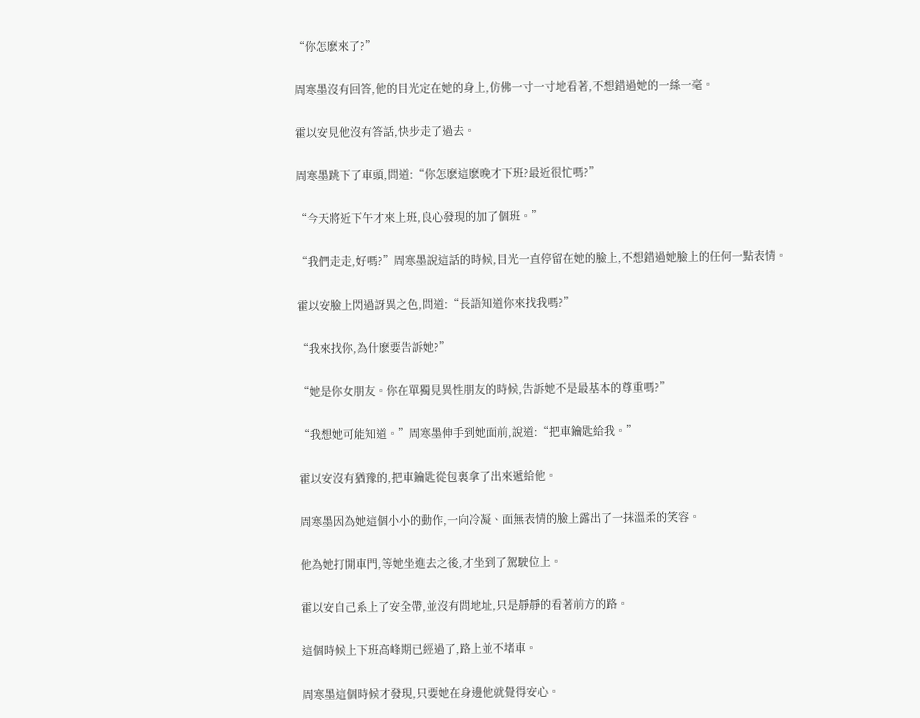“你怎麽來了?”

周寒墨沒有回答,他的目光定在她的身上,仿佛一寸一寸地看著,不想錯過她的一絲一毫。

霍以安見他沒有答話,快步走了過去。

周寒墨跳下了車頭,問道:“你怎麽這麽晚才下班?最近很忙嗎?”

“今天將近下午才來上班,良心發現的加了個班。”

“我們走走,好嗎?”周寒墨說這話的時候,目光一直停留在她的臉上,不想錯過她臉上的任何一點表情。

霍以安臉上閃過訝異之色,問道:“長語知道你來找我嗎?”

“我來找你,為什麽要告訴她?”

“她是你女朋友。你在單獨見異性朋友的時候,告訴她不是最基本的尊重嗎?”

“我想她可能知道。”周寒墨伸手到她面前,說道:“把車鑰匙給我。”

霍以安沒有猶豫的,把車鑰匙從包裏拿了出來遞給他。

周寒墨因為她這個小小的動作,一向冷凝、面無表情的臉上露出了一抹溫柔的笑容。

他為她打開車門,等她坐進去之後,才坐到了駕駛位上。

霍以安自己系上了安全帶,並沒有問地址,只是靜靜的看著前方的路。

這個時候上下班高峰期已經過了,路上並不堵車。

周寒墨這個時候才發現,只要她在身邊他就覺得安心。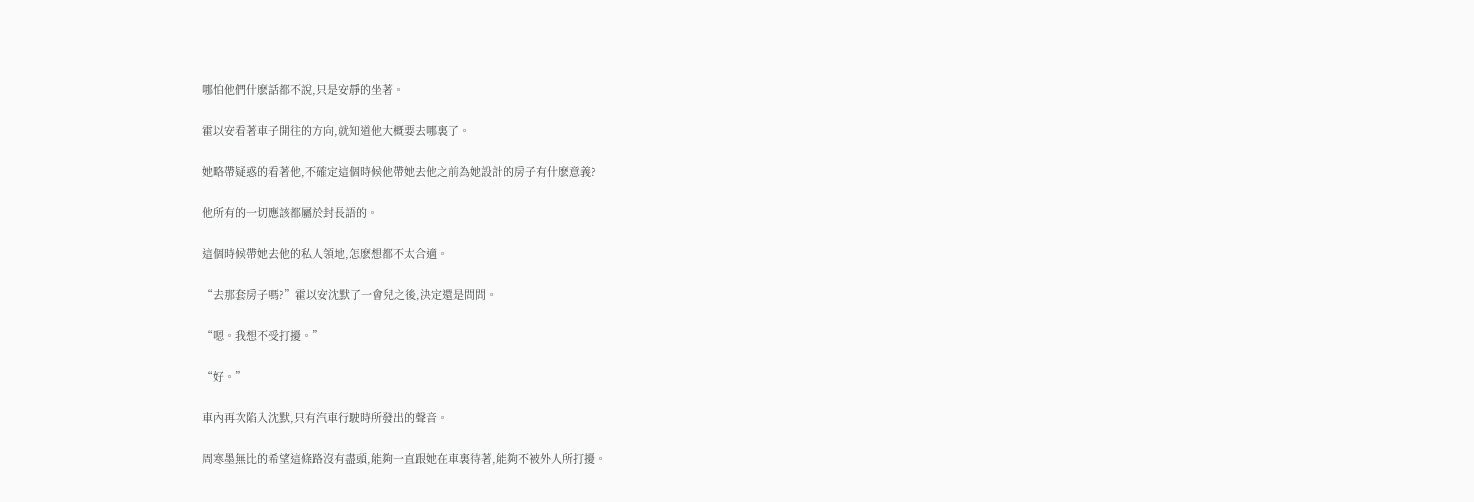哪怕他們什麽話都不說,只是安靜的坐著。

霍以安看著車子開往的方向,就知道他大概要去哪裏了。

她略帶疑惑的看著他,不確定這個時候他帶她去他之前為她設計的房子有什麽意義?

他所有的一切應該都屬於封長語的。

這個時候帶她去他的私人領地,怎麽想都不太合適。

“去那套房子嗎?”霍以安沈默了一會兒之後,決定還是問問。

“嗯。我想不受打擾。”

“好。”

車內再次陷入沈默,只有汽車行駛時所發出的聲音。

周寒墨無比的希望這條路沒有盡頭,能夠一直跟她在車裏待著,能夠不被外人所打擾。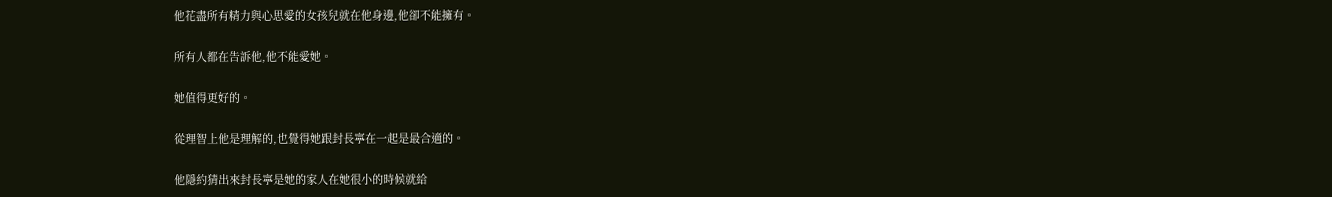他花盡所有精力與心思愛的女孩兒就在他身邊,他卻不能擁有。

所有人都在告訴他,他不能愛她。

她值得更好的。

從理智上他是理解的,也覺得她跟封長寧在一起是最合適的。

他隱約猜出來封長寧是她的家人在她很小的時候就給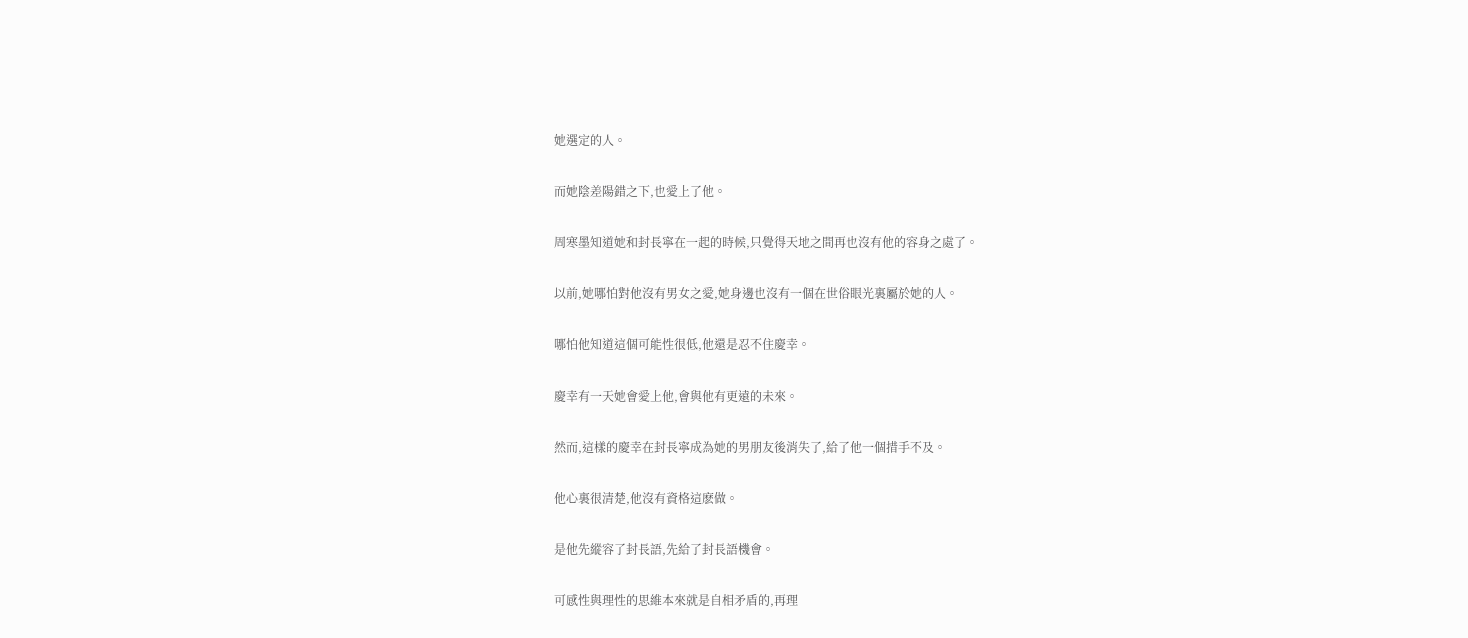她選定的人。

而她陰差陽錯之下,也愛上了他。

周寒墨知道她和封長寧在一起的時候,只覺得天地之間再也沒有他的容身之處了。

以前,她哪怕對他沒有男女之愛,她身邊也沒有一個在世俗眼光裏屬於她的人。

哪怕他知道這個可能性很低,他還是忍不住慶幸。

慶幸有一天她會愛上他,會與他有更遠的未來。

然而,這樣的慶幸在封長寧成為她的男朋友後消失了,給了他一個措手不及。

他心裏很清楚,他沒有資格這麽做。

是他先縱容了封長語,先給了封長語機會。

可感性與理性的思維本來就是自相矛盾的,再理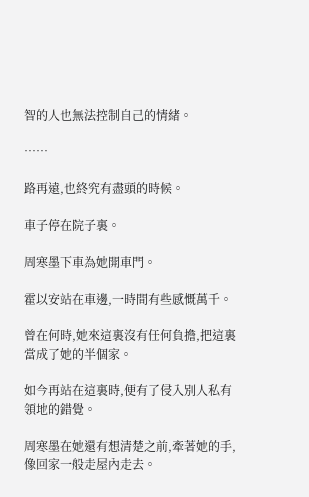智的人也無法控制自己的情緒。

……

路再遠,也終究有盡頭的時候。

車子停在院子裏。

周寒墨下車為她開車門。

霍以安站在車邊,一時間有些感慨萬千。

曾在何時,她來這裏沒有任何負擔,把這裏當成了她的半個家。

如今再站在這裏時,便有了侵入別人私有領地的錯覺。

周寒墨在她還有想清楚之前,牽著她的手,像回家一般走屋內走去。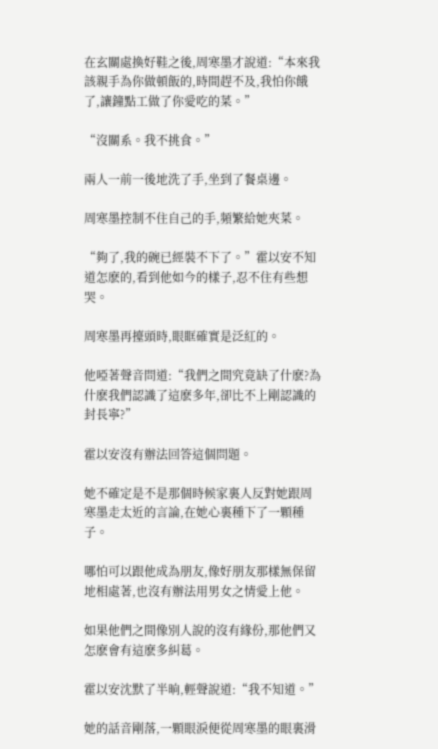在玄關處換好鞋之後,周寒墨才說道:“本來我該親手為你做頓飯的,時間趕不及,我怕你餓了,讓鐘點工做了你愛吃的菜。”

“沒關系。我不挑食。”

兩人一前一後地洗了手,坐到了餐桌邊。

周寒墨控制不住自己的手,頻繁給她夾菜。

“夠了,我的碗已經裝不下了。”霍以安不知道怎麽的,看到他如今的樣子,忍不住有些想哭。

周寒墨再擡頭時,眼眶確實是泛紅的。

他啞著聲音問道:“我們之間究竟缺了什麽?為什麽我們認識了這麽多年,卻比不上剛認識的封長寧?”

霍以安沒有辦法回答這個問題。

她不確定是不是那個時候家裏人反對她跟周寒墨走太近的言論,在她心裏種下了一顆種子。

哪怕可以跟他成為朋友,像好朋友那樣無保留地相處著,也沒有辦法用男女之情愛上他。

如果他們之間像別人說的沒有緣份,那他們又怎麽會有這麽多糾葛。

霍以安沈默了半晌,輕聲說道:“我不知道。”

她的話音剛落,一顆眼淚便從周寒墨的眼裏滑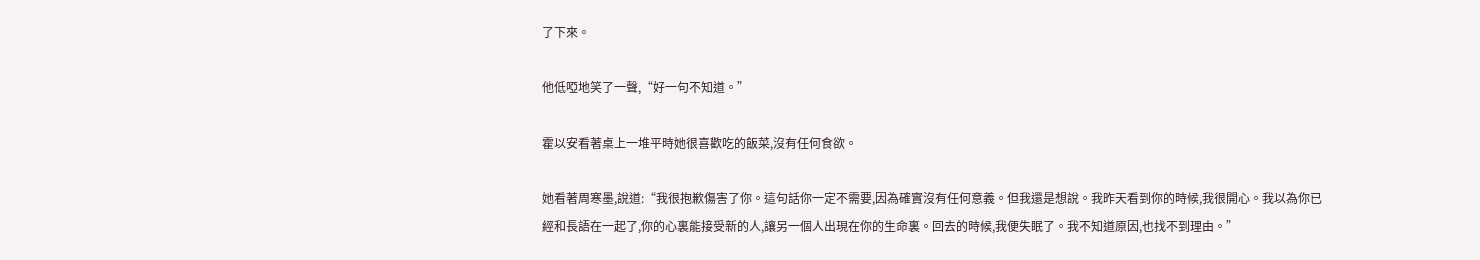了下來。

他低啞地笑了一聲,“好一句不知道。”

霍以安看著桌上一堆平時她很喜歡吃的飯菜,沒有任何食欲。

她看著周寒墨,說道:“我很抱歉傷害了你。這句話你一定不需要,因為確實沒有任何意義。但我還是想說。我昨天看到你的時候,我很開心。我以為你已經和長語在一起了,你的心裏能接受新的人,讓另一個人出現在你的生命裏。回去的時候,我便失眠了。我不知道原因,也找不到理由。”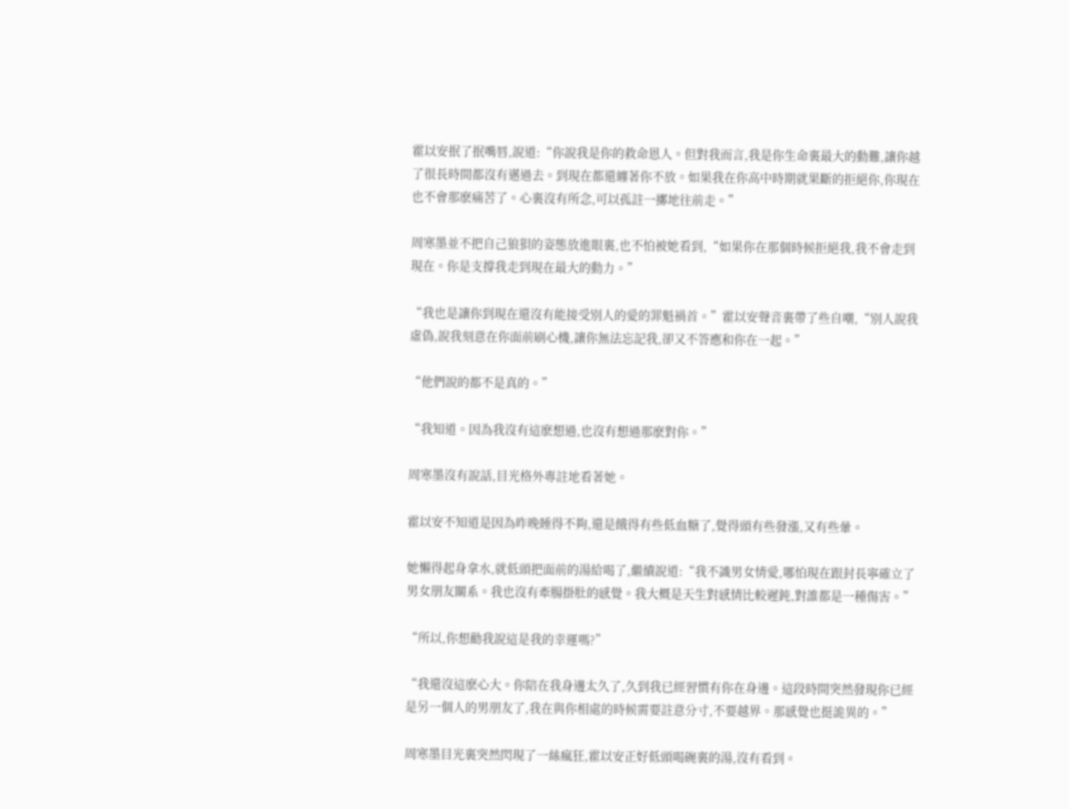霍以安抿了抿嘴唇,說道:“你說我是你的救命恩人。但對我而言,我是你生命裏最大的動難,讓你越了很長時間都沒有邁過去。到現在都還纏著你不放。如果我在你高中時期就果斷的拒絕你,你現在也不會那麽痛苦了。心裏沒有所念,可以孤註一擲地往前走。”

周寒墨並不把自己狼狽的姿態放進眼裏,也不怕被她看到,“如果你在那個時候拒絕我,我不會走到現在。你是支撐我走到現在最大的動力。”

“我也是讓你到現在還沒有能接受別人的愛的罪魁禍首。”霍以安聲音裏帶了些自嘲,“別人說我虛偽,說我刻意在你面前刷心機,讓你無法忘記我,卻又不答應和你在一起。”

“他們說的都不是真的。”

“我知道。因為我沒有這麽想過,也沒有想過那麽對你。”

周寒墨沒有說話,目光格外專註地看著她。

霍以安不知道是因為昨晚睡得不夠,還是餓得有些低血糖了,覺得頭有些發漲,又有些暈。

她懶得起身拿水,就低頭把面前的湯給喝了,繼續說道:“我不識男女情愛,哪怕現在跟封長寧確立了男女朋友關系。我也沒有牽腸掛肚的感覺。我大概是天生對感情比較遲鈍,對誰都是一種傷害。”

“所以,你想勸我說這是我的幸運嗎?”

“我還沒這麽心大。你陪在我身邊太久了,久到我已經習慣有你在身邊。這段時間突然發現你已經是另一個人的男朋友了,我在與你相處的時候需要註意分寸,不要越界。那感覺也挺詭異的。”

周寒墨目光裏突然閃現了一絲瘋狂,霍以安正好低頭喝碗裏的湯,沒有看到。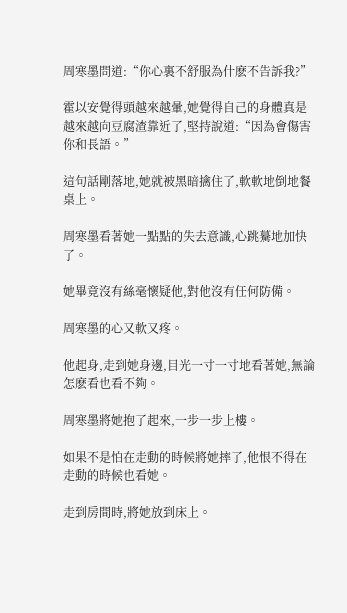周寒墨問道:“你心裏不舒服為什麽不告訴我?”

霍以安覺得頭越來越暈,她覺得自己的身體真是越來越向豆腐渣靠近了,堅持說道:“因為會傷害你和長語。”

這句話剛落地,她就被黑暗擒住了,軟軟地倒地餐桌上。

周寒墨看著她一點點的失去意識,心跳驀地加快了。

她畢竟沒有絲毫懷疑他,對他沒有任何防備。

周寒墨的心又軟又疼。

他起身,走到她身邊,目光一寸一寸地看著她,無論怎麽看也看不夠。

周寒墨將她抱了起來,一步一步上樓。

如果不是怕在走動的時候將她摔了,他恨不得在走動的時候也看她。

走到房間時,將她放到床上。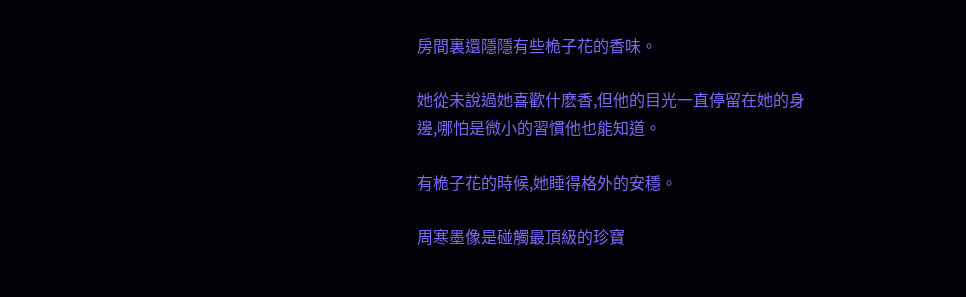房間裏還隱隱有些桅子花的香味。

她從未說過她喜歡什麽香,但他的目光一直停留在她的身邊,哪怕是微小的習慣他也能知道。

有桅子花的時候,她睡得格外的安穩。

周寒墨像是碰觸最頂級的珍寶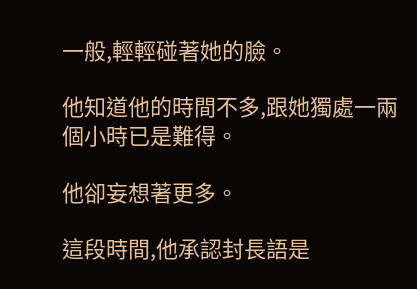一般,輕輕碰著她的臉。

他知道他的時間不多,跟她獨處一兩個小時已是難得。

他卻妄想著更多。

這段時間,他承認封長語是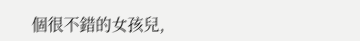個很不錯的女孩兒,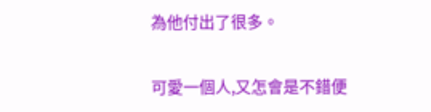為他付出了很多。

可愛一個人,又怎會是不錯便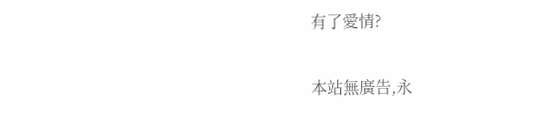有了愛情?

本站無廣告,永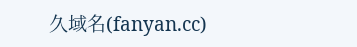久域名(fanyan.cc)